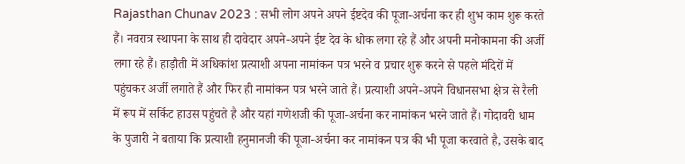Rajasthan Chunav 2023 : सभी लोग अपने अपने ईष्टदेव की पूजा-अर्चना कर ही शुभ काम शुरू करते हैं। नवरात्र स्थापना के साथ ही दावेदार अपने-अपने ईष्ट देव के धोक लगा रहे हैं और अपनी मनोकामना की अर्जी लगा रहे हैं। हाड़ौती में अधिकांश प्रत्याशी अपना नामांकन पत्र भरने व प्रचार शुरू करने से पहले मंदिरों में पहुंचकर अर्जी लगाते हैं और फिर ही नामांकन पत्र भरने जाते हैं। प्रत्याशी अपने-अपने विधानसभा क्षेत्र से रैली में रूप में सर्किट हाउस पहुंचते है और यहां गणेशजी की पूजा-अर्चना कर नामांकन भरने जाते हैं। गोदावरी धाम के पुजारी ने बताया कि प्रत्याशी हनुमानजी की पूजा-अर्चना कर नामांकन पत्र की भी पूजा करवाते है, उसके बाद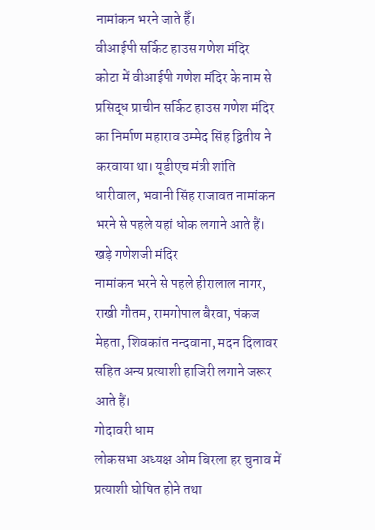नामांकन भरने जाते हैँ।
वीआईपी सर्किट हाउस गणेश मंदिर
कोटा में वीआईपी गणेश मंदिर के नाम से प्रसिद्ध प्राचीन सर्किट हाउस गणेश मंदिर का निर्माण महाराव उम्मेद सिंह द्वितीय ने करवाया था। यूडीएच मंत्री शांति धारीवाल, भवानी सिंह राजावत नामांकन भरने से पहले यहां धोक लगाने आते हैं।
खड़े गणेशजी मंदिर
नामांकन भरने से पहले हीरालाल नागर, राखी गौतम, रामगोपाल बैरवा, पंकज मेहता, शिवकांत नन्दवाना, मदन दिलावर सहित अन्य प्रत्याशी हाजिरी लगाने जरूर आते हैं।
गोदावरी धाम
लोकसभा अध्यक्ष ओम बिरला हर चुनाव में प्रत्याशी घोषित होने तथा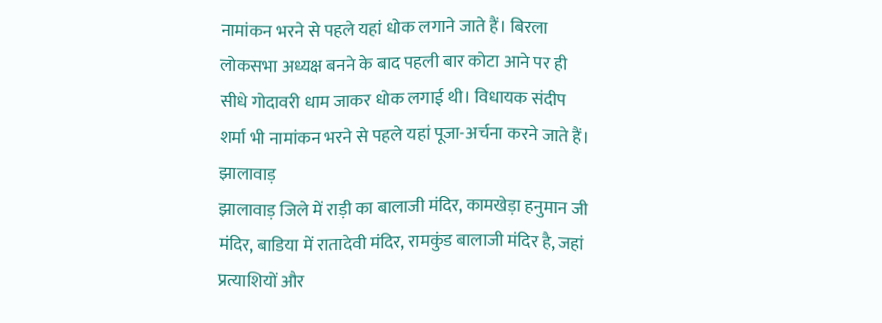नामांकन भरने से पहले यहां धोक लगाने जाते हैं। बिरला लोकसभा अध्यक्ष बनने के बाद पहली बार कोटा आने पर ही सीधे गोदावरी धाम जाकर धोक लगाई थी। विधायक संदीप शर्मा भी नामांकन भरने से पहले यहां पूजा-अर्चना करने जाते हैं।
झालावाड़
झालावाड़ जिले में राड़ी का बालाजी मंदिर, कामखेड़ा हनुमान जी मंदिर, बाडिया में रातादेवी मंदिर, रामकुंड बालाजी मंदिर है, जहां प्रत्याशियों और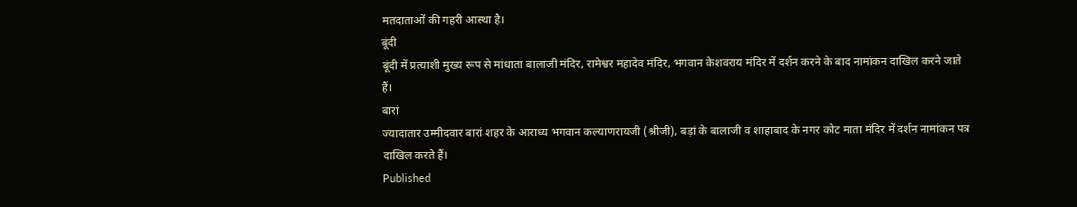मतदाताओं की गहरी आस्था है।
बूंदी
बूंदी में प्रत्याशी मुख्य रूप से मांधाता बालाजी मंदिर, रामेश्वर महादेव मंदिर, भगवान केशवराय मंदिर में दर्शन करने के बाद नामांकन दाखिल करने जाते हैं।
बारां
ज्यादातार उम्मीदवार बारां शहर के आराध्य भगवान कल्याणरायजी (श्रीजी), बड़ां के बालाजी व शाहाबाद के नगर कोट माता मंदिर में दर्शन नामांकन पत्र दाखिल करते हैं।
Published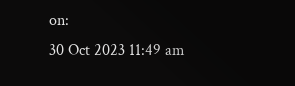on:
30 Oct 2023 11:49 am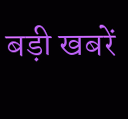बड़ी खबरें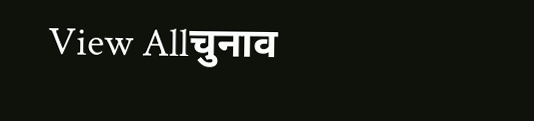View Allचुनाव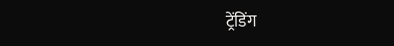ट्रेंडिंग